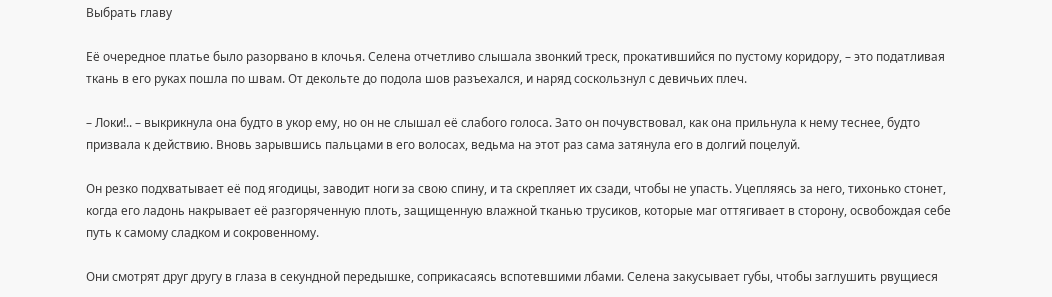Выбрать главу

Её очередное платье было разорвано в клочья. Селена отчетливо слышала звонкий треск, прокатившийся по пустому коридору, – это податливая ткань в его руках пошла по швам. От декольте до подола шов разъехался, и наряд соскользнул с девичьих плеч.

– Локи!.. – выкрикнула она будто в укор ему, но он не слышал её слабого голоса. Зато он почувствовал, как она прильнула к нему теснее, будто призвала к действию. Вновь зарывшись пальцами в его волосах, ведьма на этот раз сама затянула его в долгий поцелуй.

Он резко подхватывает её под ягодицы, заводит ноги за свою спину, и та скрепляет их сзади, чтобы не упасть. Уцепляясь за него, тихонько стонет, когда его ладонь накрывает её разгоряченную плоть, защищенную влажной тканью трусиков, которые маг оттягивает в сторону, освобождая себе путь к самому сладком и сокровенному.

Они смотрят друг другу в глаза в секундной передышке, соприкасаясь вспотевшими лбами. Селена закусывает губы, чтобы заглушить рвущиеся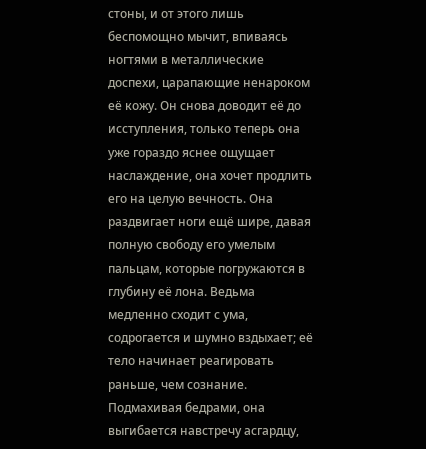стоны, и от этого лишь беспомощно мычит, впиваясь ногтями в металлические доспехи, царапающие ненароком её кожу. Он снова доводит её до исступления, только теперь она уже гораздо яснее ощущает наслаждение, она хочет продлить его на целую вечность. Она раздвигает ноги ещё шире, давая полную свободу его умелым пальцам, которые погружаются в глубину её лона. Ведьма медленно сходит с ума, содрогается и шумно вздыхает; её тело начинает реагировать раньше, чем сознание. Подмахивая бедрами, она выгибается навстречу асгардцу,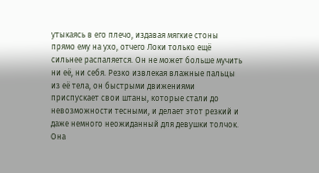утыкаясь в его плечо, издавая мягкие стоны прямо ему на ухо, отчего Локи только ещё сильнее распаляется. Он не может больше мучить ни её, ни себя. Резко извлекая влажные пальцы из её тела, он быстрыми движениями приспускает свои штаны, которые стали до невозможности тесными, и делает этот резкий и даже немного неожиданный для девушки толчок. Она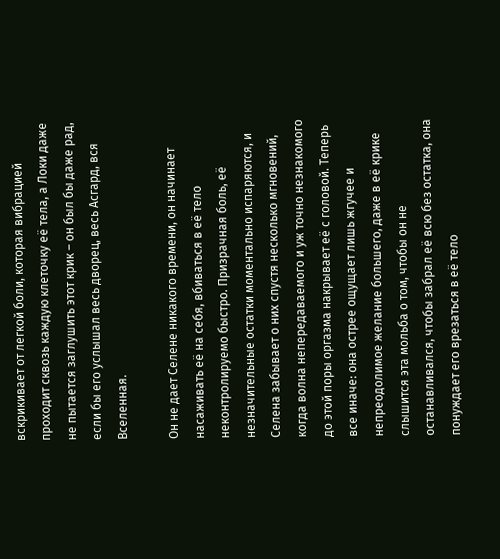вскрикивает от легкой боли, которая вибрацией проходит сквозь каждую клеточку её тела, а Локи даже не пытается заглушить этот крик – он был бы даже рад, если бы его услышал весь дворец, весь Асгард, вся Вселенная.

Он не дает Селене никакого времени, он начинает насаживать её на себя, вбиваться в её тело неконтролируемо быстро. Призрачная боль, её незначительные остатки моментально испаряются, и Селена забывает о них спустя несколько мгновений, когда волна непередаваемого и уж точно незнакомого до этой поры оргазма накрывает её с головой. Теперь все иначе: она острее ощущает лишь жгучее и непреодолимое желание большего, даже в её крике слышится эта мольба о том, чтобы он не останавливался, чтобы забрал её всю без остатка, она понуждает его врезаться в её тело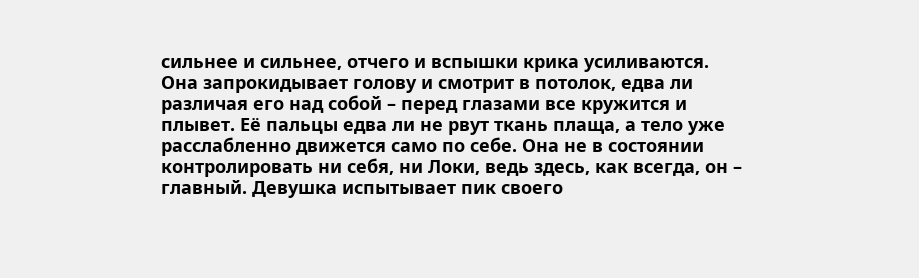сильнее и сильнее, отчего и вспышки крика усиливаются. Она запрокидывает голову и смотрит в потолок, едва ли различая его над собой – перед глазами все кружится и плывет. Её пальцы едва ли не рвут ткань плаща, а тело уже расслабленно движется само по себе. Она не в состоянии контролировать ни себя, ни Локи, ведь здесь, как всегда, он – главный. Девушка испытывает пик своего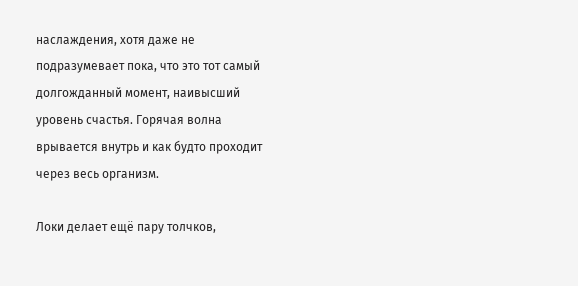наслаждения, хотя даже не подразумевает пока, что это тот самый долгожданный момент, наивысший уровень счастья. Горячая волна врывается внутрь и как будто проходит через весь организм.

Локи делает ещё пару толчков,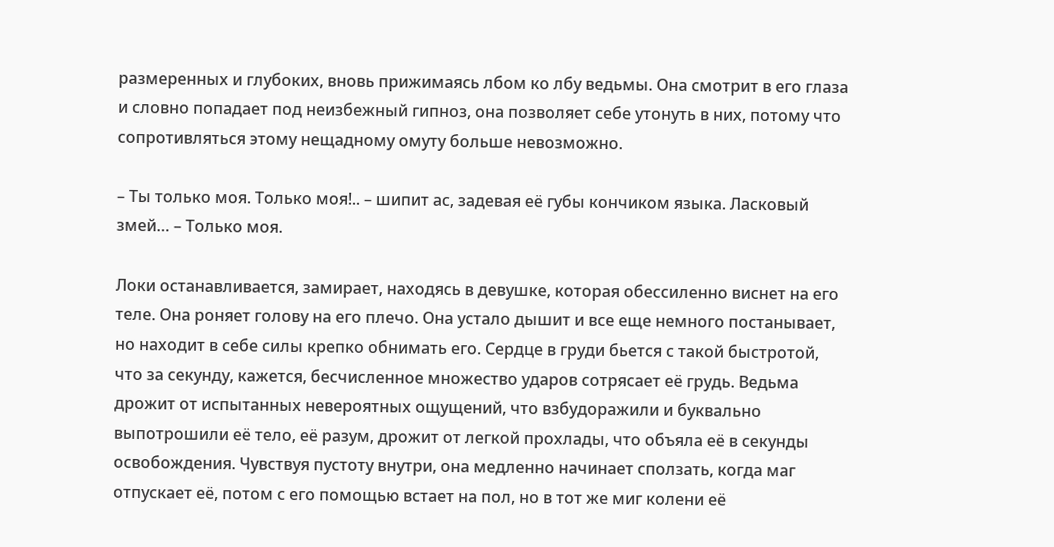размеренных и глубоких, вновь прижимаясь лбом ко лбу ведьмы. Она смотрит в его глаза и словно попадает под неизбежный гипноз, она позволяет себе утонуть в них, потому что сопротивляться этому нещадному омуту больше невозможно.

– Ты только моя. Только моя!.. – шипит ас, задевая её губы кончиком языка. Ласковый змей… – Только моя.

Локи останавливается, замирает, находясь в девушке, которая обессиленно виснет на его теле. Она роняет голову на его плечо. Она устало дышит и все еще немного постанывает, но находит в себе силы крепко обнимать его. Сердце в груди бьется с такой быстротой, что за секунду, кажется, бесчисленное множество ударов сотрясает её грудь. Ведьма дрожит от испытанных невероятных ощущений, что взбудоражили и буквально выпотрошили её тело, её разум, дрожит от легкой прохлады, что объяла её в секунды освобождения. Чувствуя пустоту внутри, она медленно начинает сползать, когда маг отпускает её, потом с его помощью встает на пол, но в тот же миг колени её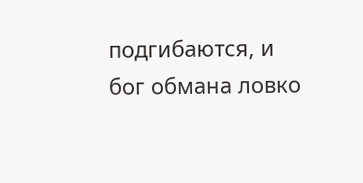подгибаются, и бог обмана ловко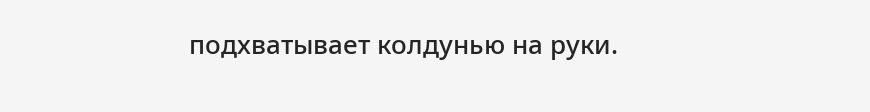подхватывает колдунью на руки.